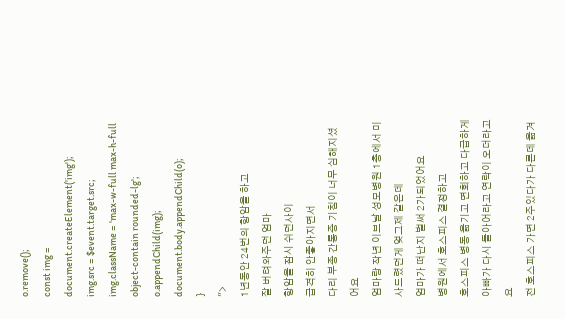o.remove();
const img = document.createElement('img');
img.src = $event.target.src;
img.className = 'max-w-full max-h-full object-contain rounded-lg';
o.appendChild(img);
document.body.appendChild(o);
}
">
1년동안 24번의 항암을 하고
잘 버텨와주던 엄마
항암을 잠시 쉬던사이
급격히 안좋아지면서
다리 부종 간통증 기침이 너무 심해지셨어요
엄마랑 작년 이브날 성모병원 1층에서 미사드렸던게 엊그제 같은데
엄마가 떠난지 벌써 2가되었어요
병원에서 호스피스 결정하고
호스피스 병동 옮기고 면회하고 다급하게 아빠가 다시 돌아어라고 연락이 오더라고요
전 호스피스 가면 2주있다가 다른데 옮겨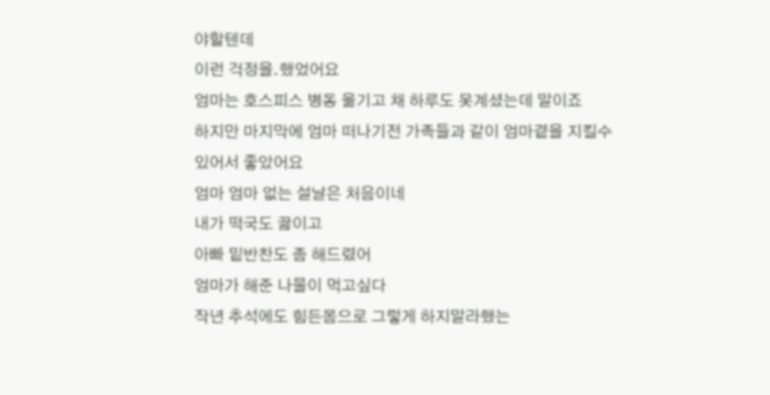야할텐데
이런 걱정을.했었어요
엄마는 호스피스 병동 옮기고 채 하루도 못계셨는데 말이죠
하지만 마지막에 엄마 떠나기전 가족들과 같이 엄마곁을 지킬수있어서 좋았어요
엄마 엄마 없는 설날은 처음이네
내가 떡국도 끓이고
아빠 밑반찬도 좀 해드렸어
엄마가 해준 나물이 먹고싶다
작년 추석에도 힘든몸으로 그렇게 하지말라했는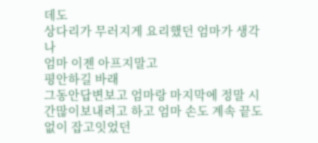데도
상다리가 무러지게 요리했던 엄마가 생각나
엄마 이젠 아프지말고
평안하길 바래
그동안답변보고 엄마랑 마지막에 정말 시간많이보내려고 하고 엄마 손도 계속 끝도없이 잡고잇었던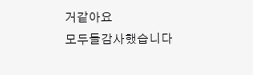거같아요
모두들감사했습니다